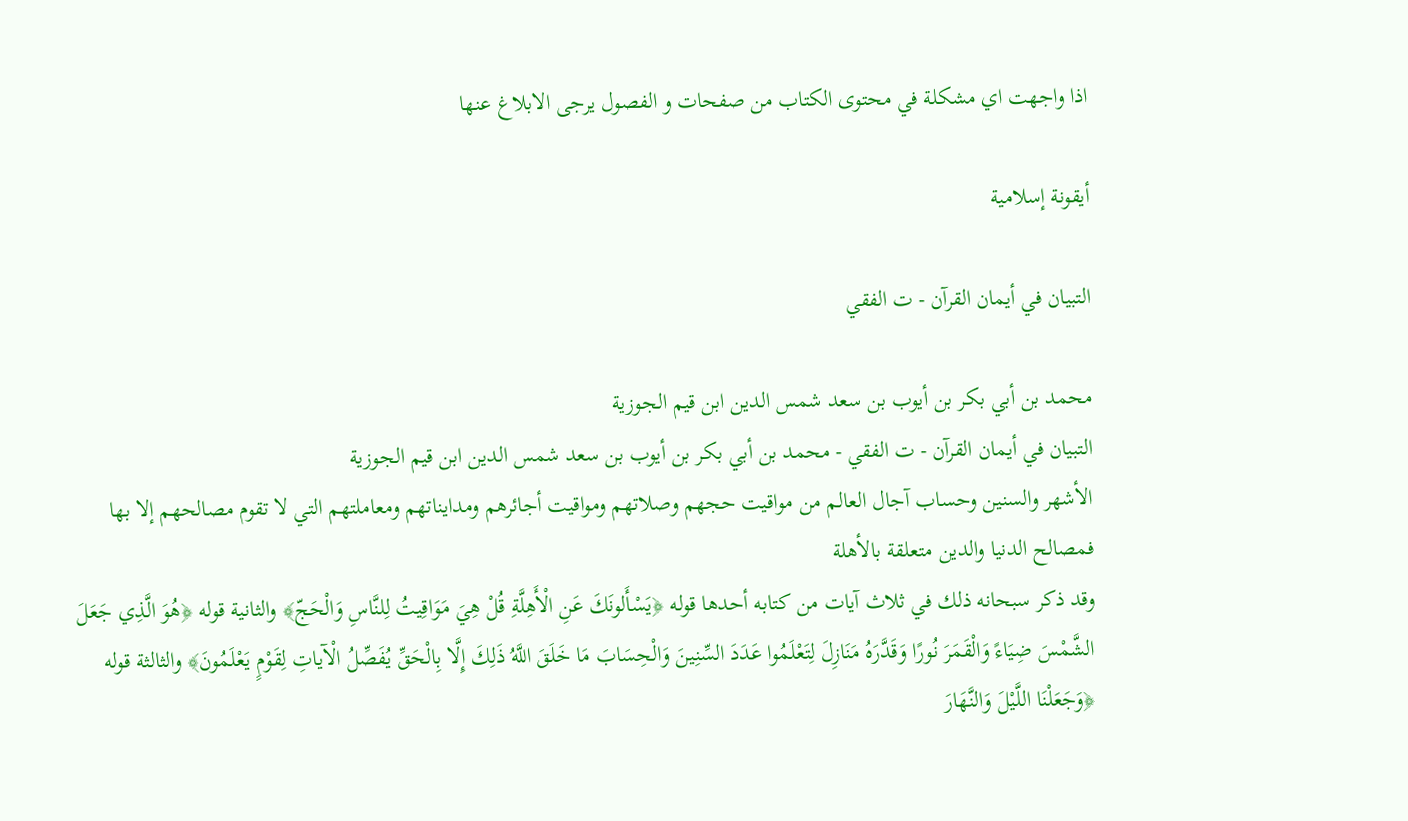اذا واجهت اي مشكلة في محتوى الكتاب من صفحات و الفصول يرجى الابلاغ عنها

أيقونة إسلامية

التبيان في أيمان القرآن - ت الفقي

محمد بن أبي بكر بن أيوب بن سعد شمس الدين ابن قيم الجوزية
التبيان في أيمان القرآن - ت الفقي - محمد بن أبي بكر بن أيوب بن سعد شمس الدين ابن قيم الجوزية
الأشهر والسنين وحساب آجال العالم من مواقيت حجهم وصلاتهم ومواقيت أجائرهم ومدايناتهم ومعاملتهم التي لا تقوم مصالحهم إلا بها فمصالح الدنيا والدين متعلقة بالأهلة
وقد ذكر سبحانه ذلك في ثلاث آيات من كتابه أحدها قوله ﴿يَسْأَلونَكَ عَنِ الْأَهِلَّةِ قُلْ هِيَ مَوَاقِيتُ لِلنَّاسِ وَالْحَجّ﴾ والثانية قوله ﴿هُوَ الَّذِي جَعَلَ الشَّمْسَ ضِيَاءً وَالْقَمَرَ نُورًا وَقَدَّرَهُ مَنَازِلَ لِتَعْلَمُوا عَدَدَ السِّنِينَ وَالْحِسَابَ مَا خَلَقَ اللَّهُ ذَلِكَ إِلَّا بِالْحَقِّ يُفَصِّلُ الْآياتِ لِقَوْمٍ يَعْلَمُونَ﴾ والثالثة قوله ﴿وَجَعَلْنَا اللَّيْلَ وَالنَّهَارَ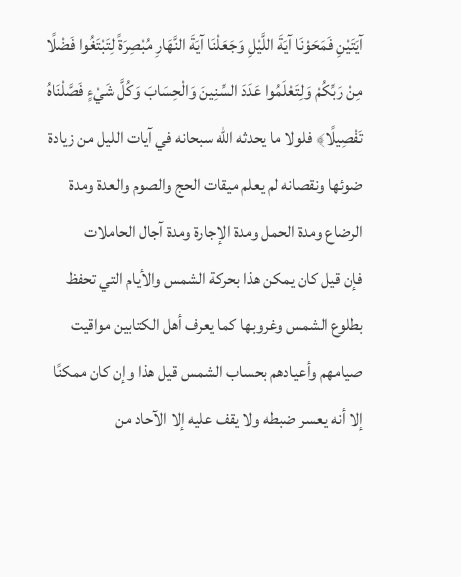آيَتَيْنِ فَمَحَوْنَا آيَةَ اللَّيْلِ وَجَعَلْنَا آيَةَ النَّهَارِ مُبْصِرَةً لِتَبْتَغُوا فَضْلًا مِنْ رَبِّكُمْ وَلِتَعْلَمُوا عَدَدَ السِّنِينَ وَالْحِسَابَ وَكُلَّ شَيْءٍ فَصَّلْنَاهُ تَفْصِيلًا﴾ فلولا ما يحدثه الله سبحانه في آيات الليل من زيادة ضوئها ونقصانه لم يعلم ميقات الحج والصوم والعدة ومدة الرضاع ومدة الحمل ومدة الإجارة ومدة آجال الحاملات
فإن قيل كان يمكن هذا بحركة الشمس والأيام التي تحفظ بطلوع الشمس وغروبها كما يعرف أهل الكتابين مواقيت صيامهم وأعيادهم بحساب الشمس قيل هذا وإن كان ممكنًا إلا أنه يعسر ضبطه ولا يقف عليه إلا الآحاد من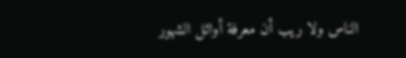الناس ولا ريب أن معرفة أوائل الشهور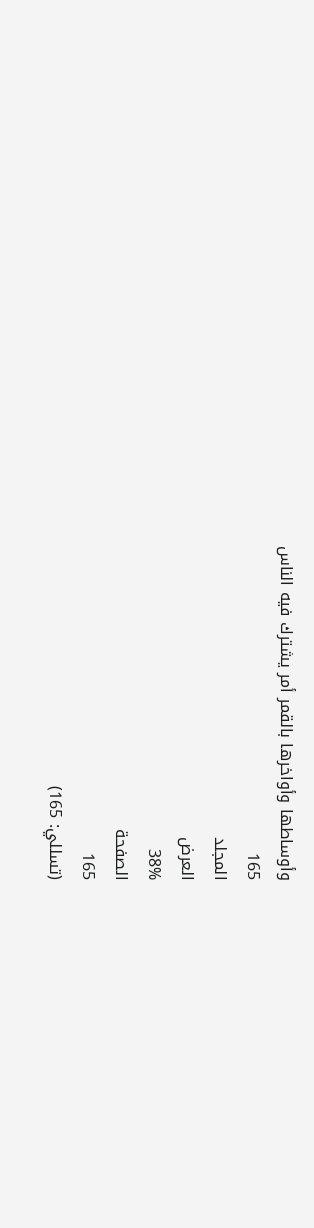وأوساطها وأواخرها بالقمر أمر يشترك فيه الناس
165
المجلد
العرض
38%
الصفحة
165
(تسللي: 165)